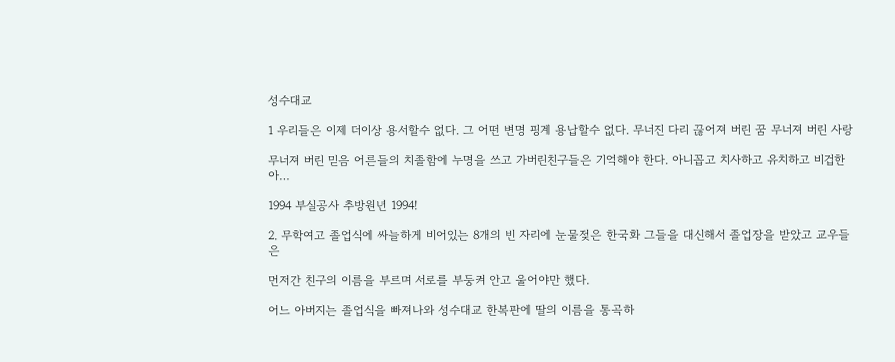성수대교

1 우리들은 이제 더이상 용서할수 없다. 그 어떤 변명 핑계 용납할수 없다. 무너진 다리 끊어져 버린 꿈 무너져 버린 사랑

무너져 버린 믿음 어른들의 치졸함에 누명을 쓰고 가버린친구들은 기억해야 한다. 아니꼽고 치사하고 유치하고 비겁한 아…

1994 부실공사 추방원년 1994!

2. 무학여고 졸업식에 싸늘하게 비어있는 8개의 빈 자리에 눈물젖은 한국화 그들을 대신해서 졸업장을 받았고 교우들은

먼저간 친구의 이름을 부르며 서로를 부둥켜 안고 울어야만 했다.

어느 아버지는 졸업식을 빠져나와 성수대교 한복판에 딸의 이름을 통곡하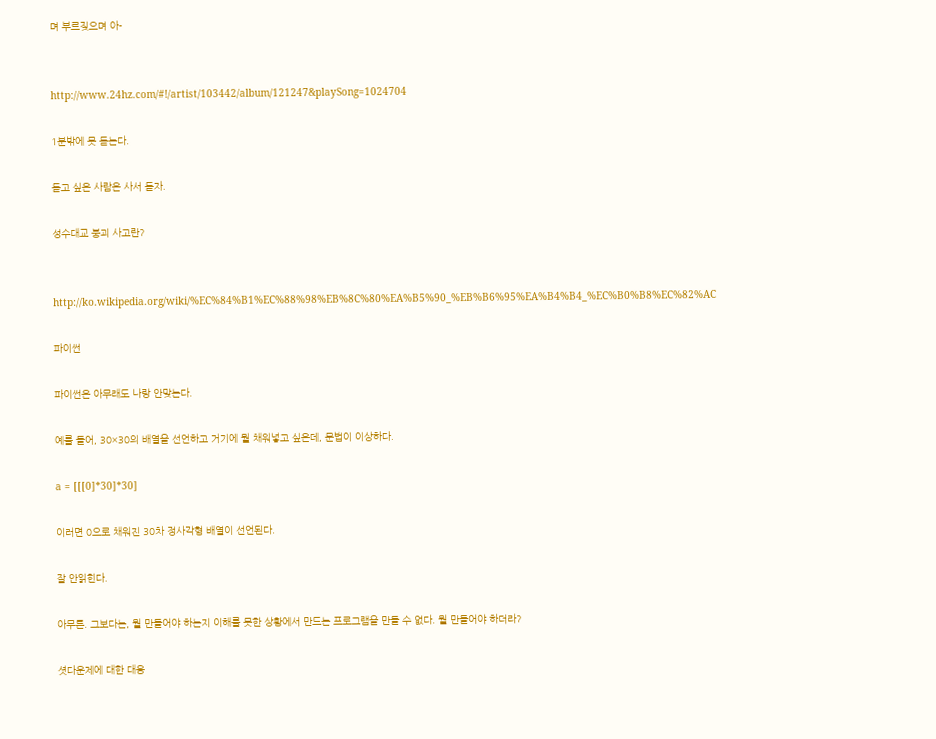며 부르짖으며 아-


http://www.24hz.com/#!/artist/103442/album/121247&playSong=1024704

1분밖에 못 듣는다.

듣고 싶은 사람은 사서 듣자.

성수대교 붕괴 사고란?


http://ko.wikipedia.org/wiki/%EC%84%B1%EC%88%98%EB%8C%80%EA%B5%90_%EB%B6%95%EA%B4%B4_%EC%B0%B8%EC%82%AC

파이썬

파이썬은 아무래도 나랑 안맞는다.

예를 들어, 30×30의 배열을 선언하고 거기에 뭘 채워넣고 싶은데, 문법이 이상하다.

a = [[[0]*30]*30]

이러면 0으로 채워진 30차 정사각형 배열이 선언된다.

잘 안읽힌다.

아무튼. 그보다는, 뭘 만들어야 하는지 이해를 못한 상황에서 만드는 프로그램을 만들 수 없다. 뭘 만들어야 하더라?

셧다운제에 대한 대응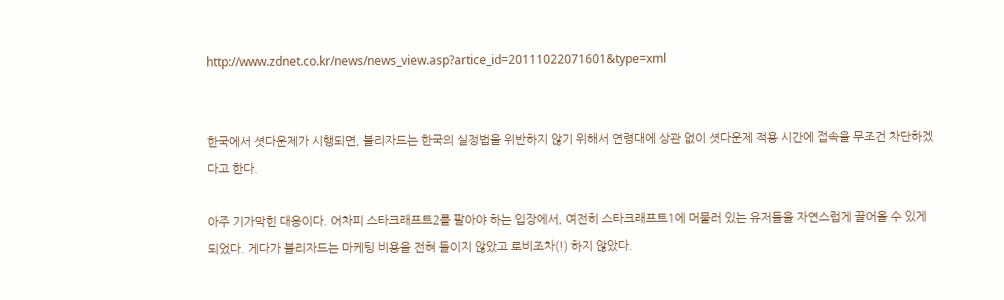http://www.zdnet.co.kr/news/news_view.asp?artice_id=20111022071601&type=xml


한국에서 셧다운제가 시행되면, 블리자드는 한국의 실정법을 위반하지 않기 위해서 연령대에 상관 없이 셧다운제 적용 시간에 접속을 무조건 차단하겠다고 한다.

아주 기가막힌 대응이다. 어차피 스타크래프트2를 팔아야 하는 입장에서, 여전히 스타크래프트1에 머물러 있는 유저들을 자연스럽게 끌어올 수 있게 되었다. 게다가 블리자드는 마케팅 비용을 전혀 들이지 않았고 로비조차(!) 하지 않았다.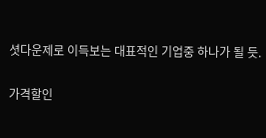셧다운제로 이득보는 대표적인 기업중 하나가 될 듯.

가격할인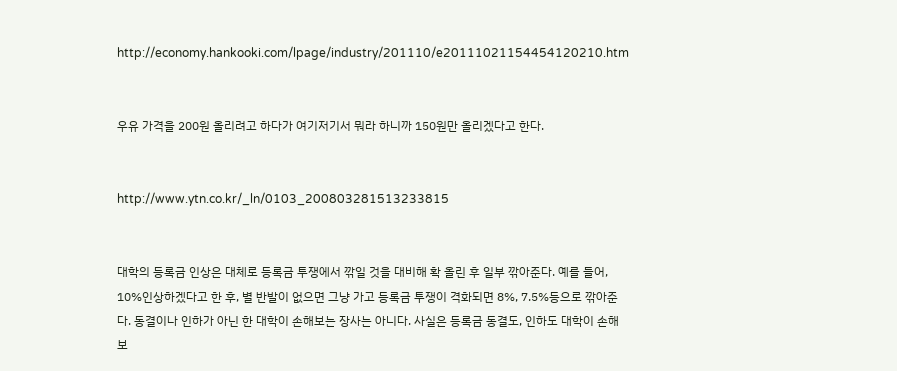http://economy.hankooki.com/lpage/industry/201110/e20111021154454120210.htm


우유 가격을 200원 올리려고 하다가 여기저기서 뭐라 하니까 150원만 올리겠다고 한다.


http://www.ytn.co.kr/_ln/0103_200803281513233815


대학의 등록금 인상은 대체로 등록금 투쟁에서 깎일 것을 대비해 확 올린 후 일부 깎아준다. 예를 들어, 10%인상하겠다고 한 후, 별 반발이 없으면 그냥 가고 등록금 투쟁이 격화되면 8%, 7.5%등으로 깎아준다. 동결이나 인하가 아닌 한 대학이 손해보는 장사는 아니다. 사실은 등록금 동결도, 인하도 대학이 손해보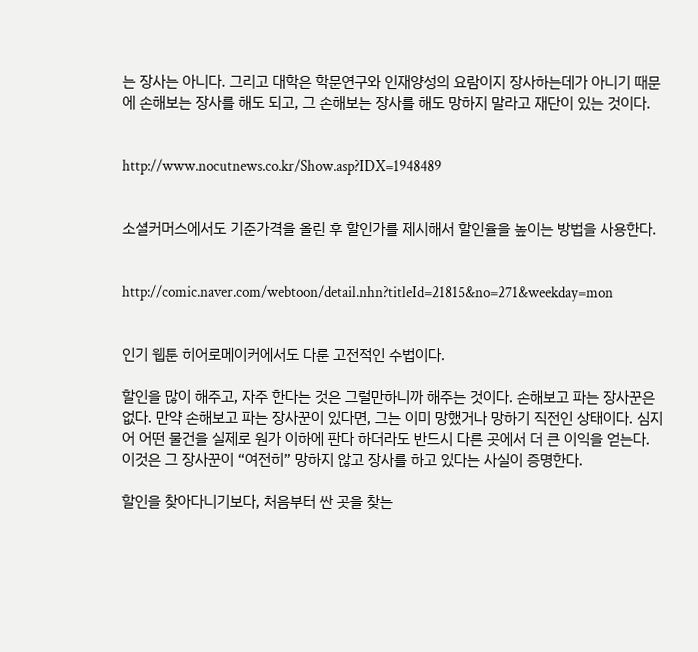는 장사는 아니다. 그리고 대학은 학문연구와 인재양성의 요람이지 장사하는데가 아니기 때문에 손해보는 장사를 해도 되고, 그 손해보는 장사를 해도 망하지 말라고 재단이 있는 것이다.


http://www.nocutnews.co.kr/Show.asp?IDX=1948489


소셜커머스에서도 기준가격을 올린 후 할인가를 제시해서 할인율을 높이는 방법을 사용한다.


http://comic.naver.com/webtoon/detail.nhn?titleId=21815&no=271&weekday=mon


인기 웹툰 히어로메이커에서도 다룬 고전적인 수법이다.

할인을 많이 해주고, 자주 한다는 것은 그럴만하니까 해주는 것이다. 손해보고 파는 장사꾼은 없다. 만약 손해보고 파는 장사꾼이 있다면, 그는 이미 망했거나 망하기 직전인 상태이다. 심지어 어떤 물건을 실제로 원가 이하에 판다 하더라도 반드시 다른 곳에서 더 큰 이익을 얻는다. 이것은 그 장사꾼이 “여전히” 망하지 않고 장사를 하고 있다는 사실이 증명한다.

할인을 찾아다니기보다, 처음부터 싼 곳을 찾는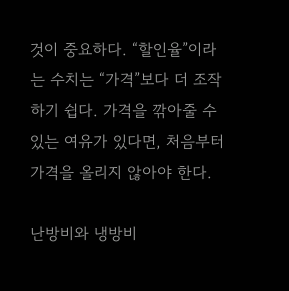것이 중요하다. “할인율”이라는 수치는 “가격”보다 더 조작하기 쉽다. 가격을 깎아줄 수 있는 여유가 있다면, 처음부터 가격을 올리지 않아야 한다.

난방비와 냉방비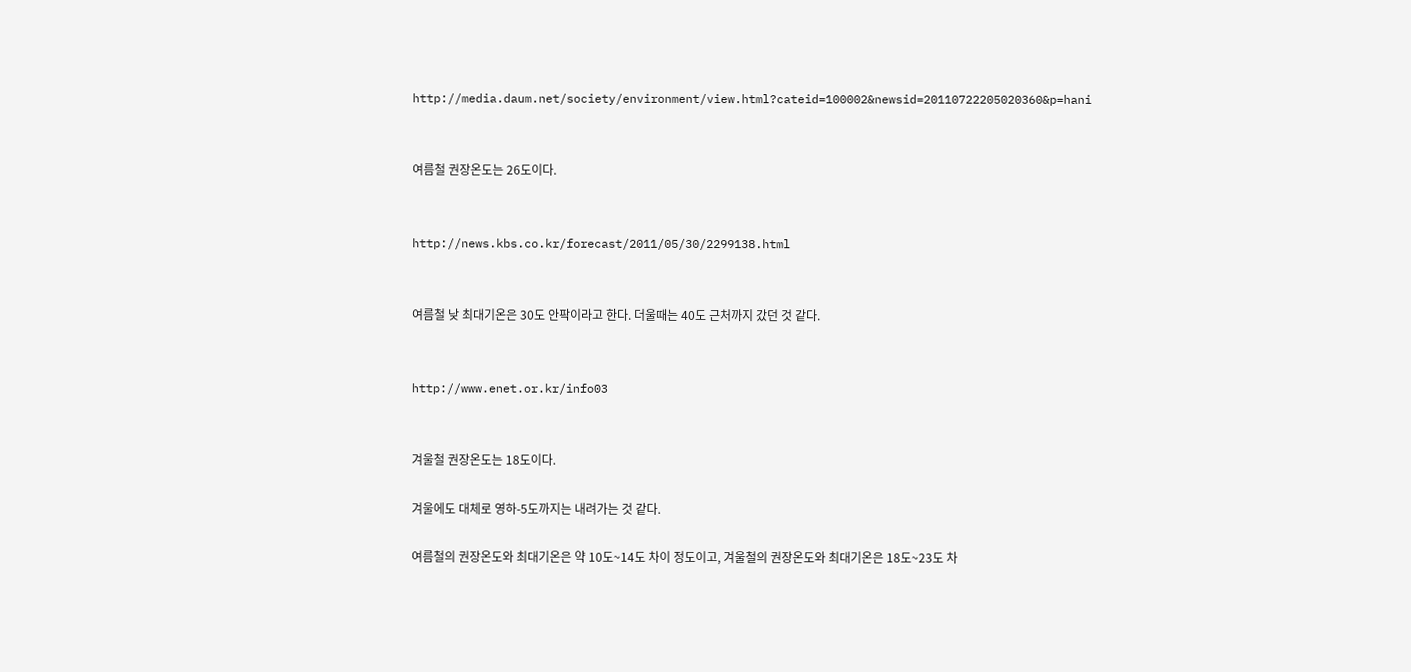http://media.daum.net/society/environment/view.html?cateid=100002&newsid=20110722205020360&p=hani


여름철 권장온도는 26도이다.


http://news.kbs.co.kr/forecast/2011/05/30/2299138.html


여름철 낮 최대기온은 30도 안팍이라고 한다. 더울때는 40도 근처까지 갔던 것 같다.


http://www.enet.or.kr/info03


겨울철 권장온도는 18도이다.

겨울에도 대체로 영하-5도까지는 내려가는 것 같다.

여름철의 권장온도와 최대기온은 약 10도~14도 차이 정도이고, 겨울철의 권장온도와 최대기온은 18도~23도 차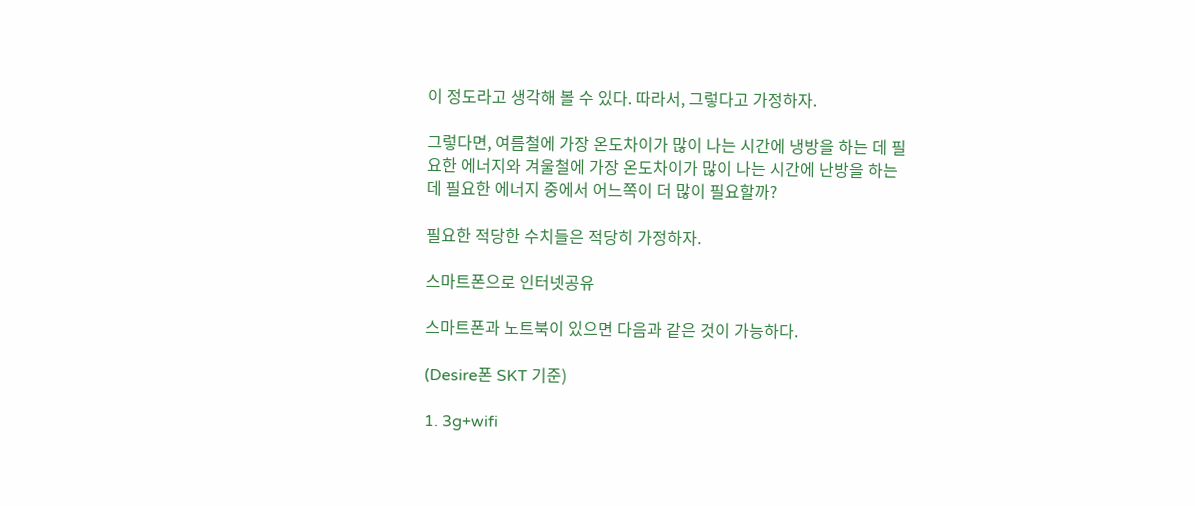이 정도라고 생각해 볼 수 있다. 따라서, 그렇다고 가정하자.

그렇다면, 여름철에 가장 온도차이가 많이 나는 시간에 냉방을 하는 데 필요한 에너지와 겨울철에 가장 온도차이가 많이 나는 시간에 난방을 하는데 필요한 에너지 중에서 어느쪽이 더 많이 필요할까?

필요한 적당한 수치들은 적당히 가정하자.

스마트폰으로 인터넷공유

스마트폰과 노트북이 있으면 다음과 같은 것이 가능하다.

(Desire폰 SKT 기준)

1. 3g+wifi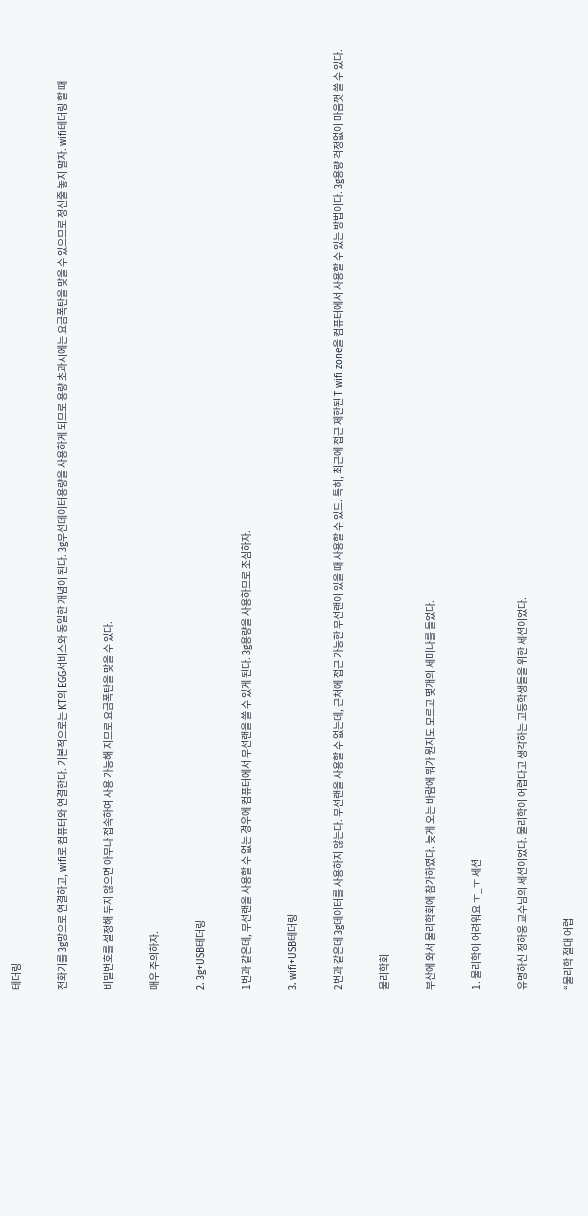테더링

전화기를 3g망으로 연결하고, wifi로 컴퓨터와 연결한다. 기본적으로는 KT의 EGG서비스와 동일한 개념이 된다. 3g무선데이터용량을 사용하게 되므로 용량 초과시에는 요금폭탄을 맞을 수 있으므로 정신줄 놓지 말자. wifi테더링 할 때

비밀번호를 설정해 두지 않으면 아무나 접속하여 사용 가능해 지므로 요금폭탄을 맞을 수 있다.

매우 주의하자.

2. 3g+USB테더링

1번과 같은데, 무선랜을 사용할 수 없는 경우에 컴퓨터에서 무선랜을 쓸 수 있게 된다. 3g용량을 사용하므로 조심하자.

3. wifi+USB테더링

2번과 같은데 3g데이터를 사용하지 않는다. 무선랜을 사용할 수 없는데, 근처에 접근 가능한 무선랜이 있을 때 사용할 수 있드. 특히, 최근에 접근 제한된 T wifi zone을 컴퓨터에서 사용할 수 있는 방법이다. 3g용량 걱정없이 마음껏 쓸 수 있다.

물리학회

부산에 와서 물리학회에 참가하였다. 늦게 오는 바람에 뭐가 뭔지도 모르고 몇개의 세미나를 들었다.

1. 물리학이 어려워요 ㅜ_ㅜ 세션

유명하신 정하웅 교수님의 세션이었다. 물리학이 어렵다고 생각하는 고등학생들을 위한 세션이었다.

“물리학 절대 어렵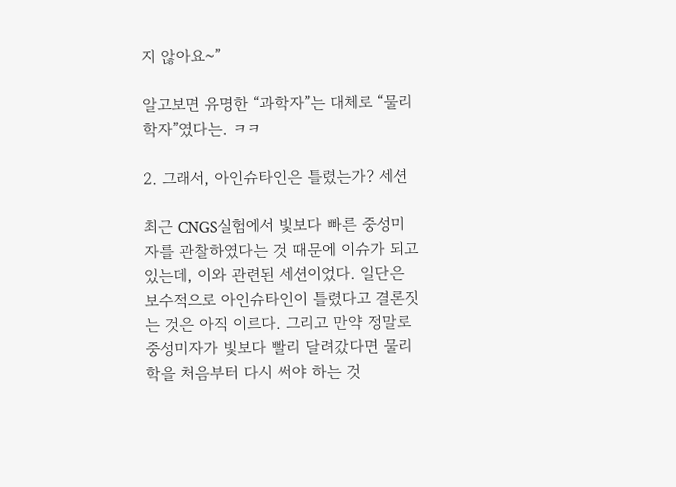지 않아요~”

알고보면 유명한 “과학자”는 대체로 “물리학자”였다는. ㅋㅋ

2. 그래서, 아인슈타인은 틀렸는가? 세션

최근 CNGS실험에서 빛보다 빠른 중성미자를 관찰하였다는 것 때문에 이슈가 되고 있는데, 이와 관련된 세션이었다. 일단은 보수적으로 아인슈타인이 틀렸다고 결론짓는 것은 아직 이르다. 그리고 만약 정말로 중성미자가 빛보다 빨리 달려갔다면 물리학을 처음부터 다시 써야 하는 것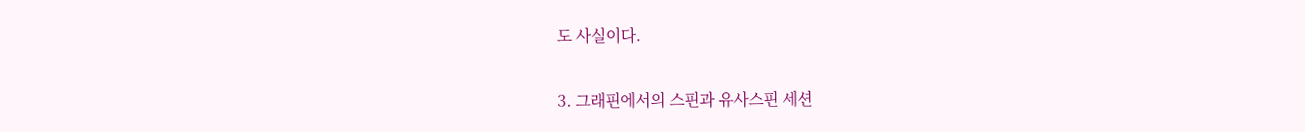도 사실이다.

3. 그래핀에서의 스핀과 유사스핀 세션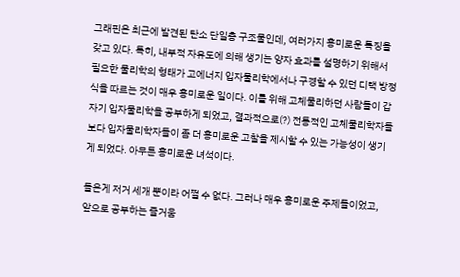그래핀은 최근에 발견된 탄소 단일층 구조물인데, 여러가지 흥미로운 특징을 갖고 있다. 특히, 내부적 자유도에 의해 생기는 양자 효과를 설명하기 위해서 필요한 물리학의 형태가 고에너지 입자물리학에서나 구경할 수 있던 디랙 방정식을 따르는 것이 매우 흥미로운 일이다. 이를 위해 고체물리하던 사람들이 갑자기 입자물리학을 공부하게 되었고, 결과적으로(?) 전통적인 고체물리학자들보다 입자물리학자들이 좀 더 흥미로운 고찰을 제시할 수 있는 가능성이 생기게 되었다. 아무튼 흥미로운 녀석이다.

들은게 저거 세개 뿐이라 어쩔 수 없다. 그러나 매우 흥미로운 주제들이었고, 앞으로 공부하는 즐거움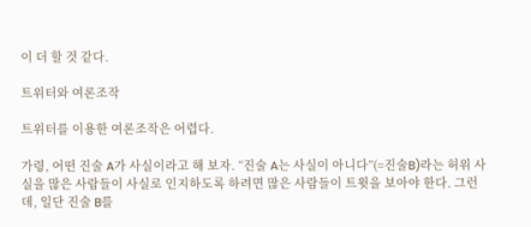이 더 할 것 같다.

트위터와 여론조작

트위터를 이용한 여론조작은 어렵다.

가령, 어떤 진술 A가 사실이라고 해 보자. “진술 A는 사실이 아니다”(=진술B)라는 허위 사실을 많은 사람들이 사실로 인지하도록 하려면 많은 사람들이 트윗을 보아야 한다. 그런데, 일단 진술 B를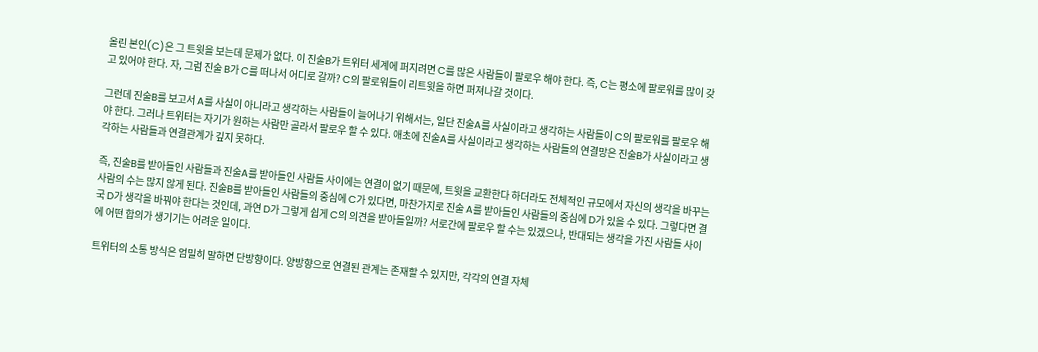올린 본인(C)은 그 트윗을 보는데 문제가 없다. 이 진술B가 트위터 세계에 퍼지려면 C를 많은 사람들이 팔로우 해야 한다. 즉, C는 평소에 팔로워를 많이 갖고 있어야 한다. 자, 그럼 진술 B가 C를 떠나서 어디로 갈까? C의 팔로워들이 리트윗을 하면 퍼져나갈 것이다.

그런데 진술B를 보고서 A를 사실이 아니라고 생각하는 사람들이 늘어나기 위해서는, 일단 진술A를 사실이라고 생각하는 사람들이 C의 팔로워를 팔로우 해야 한다. 그러나 트위터는 자기가 원하는 사람만 골라서 팔로우 할 수 있다. 애초에 진술A를 사실이라고 생각하는 사람들의 연결망은 진술B가 사실이라고 생각하는 사람들과 연결관계가 깊지 못하다.

즉, 진술B를 받아들인 사람들과 진술A를 받아들인 사람들 사이에는 연결이 없기 때문에, 트윗을 교환한다 하더라도 전체적인 규모에서 자신의 생각을 바꾸는 사람의 수는 많지 않게 된다. 진술B를 받아들인 사람들의 중심에 C가 있다면, 마찬가지로 진술 A를 받아들인 사람들의 중심에 D가 있을 수 있다. 그렇다면 결국 D가 생각을 바꿔야 한다는 것인데, 과연 D가 그렇게 쉽게 C의 의견을 받아들일까? 서로간에 팔로우 할 수는 있겠으나, 반대되는 생각을 가진 사람들 사이에 어떤 합의가 생기기는 어려운 일이다.

트위터의 소통 방식은 엄밀히 말하면 단방향이다. 양방향으로 연결된 관계는 존재할 수 있지만, 각각의 연결 자체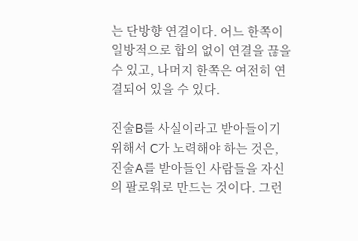는 단방향 연결이다. 어느 한쪽이 일방적으로 합의 없이 연결을 끊을 수 있고, 나머지 한쪽은 여전히 연결되어 있을 수 있다.

진술B를 사실이라고 받아들이기 위해서 C가 노력해야 하는 것은, 진술A를 받아들인 사람들을 자신의 팔로워로 만드는 것이다. 그런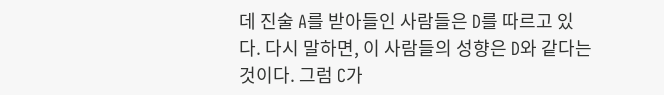데 진술 A를 받아들인 사람들은 D를 따르고 있다. 다시 말하면, 이 사람들의 성향은 D와 같다는 것이다. 그럼 C가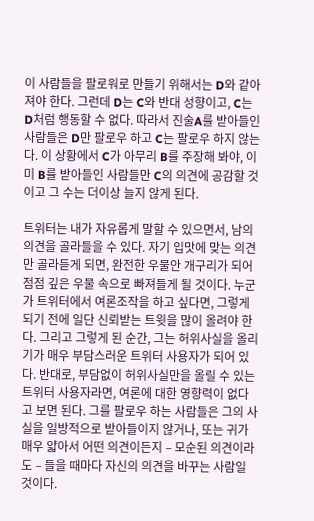이 사람들을 팔로워로 만들기 위해서는 D와 같아져야 한다. 그런데 D는 C와 반대 성향이고, C는 D처럼 행동할 수 없다. 따라서 진술A를 받아들인 사람들은 D만 팔로우 하고 C는 팔로우 하지 않는다. 이 상황에서 C가 아무리 B를 주장해 봐야, 이미 B를 받아들인 사람들만 C의 의견에 공감할 것이고 그 수는 더이상 늘지 않게 된다.

트위터는 내가 자유롭게 말할 수 있으면서, 남의 의견을 골라들을 수 있다. 자기 입맛에 맞는 의견만 골라듣게 되면, 완전한 우물안 개구리가 되어 점점 깊은 우물 속으로 빠져들게 될 것이다. 누군가 트위터에서 여론조작을 하고 싶다면, 그렇게 되기 전에 일단 신뢰받는 트윗을 많이 올려야 한다. 그리고 그렇게 된 순간, 그는 허위사실을 올리기가 매우 부담스러운 트위터 사용자가 되어 있다. 반대로, 부담없이 허위사실만을 올릴 수 있는 트위터 사용자라면, 여론에 대한 영향력이 없다고 보면 된다. 그를 팔로우 하는 사람들은 그의 사실을 일방적으로 받아들이지 않거나, 또는 귀가 매우 얇아서 어떤 의견이든지 – 모순된 의견이라도 – 들을 때마다 자신의 의견을 바꾸는 사람일 것이다.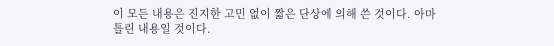이 모든 내용은 진지한 고민 없이 짧은 단상에 의해 쓴 것이다. 아마 틀린 내용일 것이다.